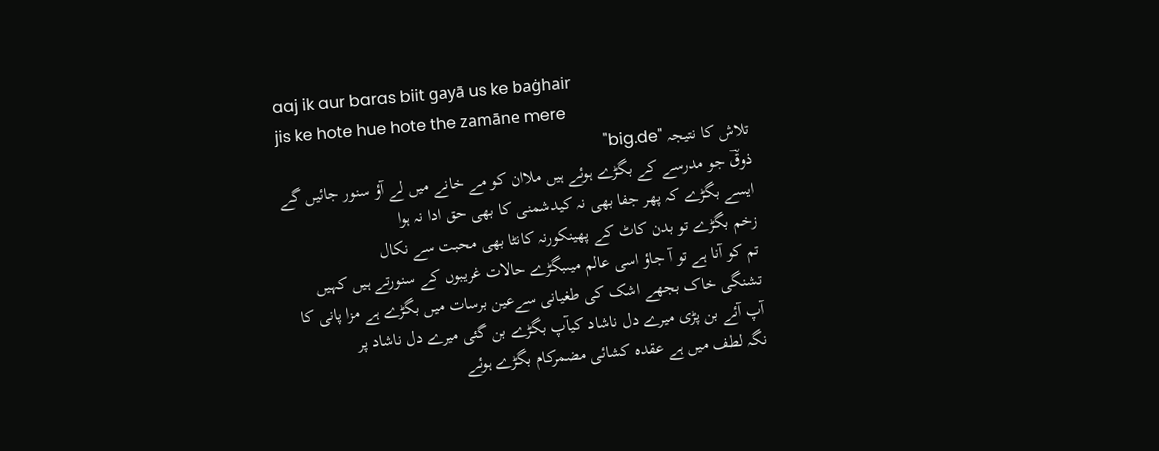aaj ik aur baras biit gayā us ke baġhair
jis ke hote hue hote the zamāne mere
تلاش کا نتیجہ "big.de"
ذوقؔ جو مدرسے کے بگڑے ہوئے ہیں ملاان کو مے خانے میں لے آؤ سنور جائیں گے
ایسے بگڑے کہ پھر جفا بھی نہ کیدشمنی کا بھی حق ادا نہ ہوا
زخم بگڑے تو بدن کاٹ کے پھینکورنہ کانٹا بھی محبت سے نکال
تم کو آنا ہے تو آ جاؤ اسی عالم میںبگڑے حالات غریبوں کے سنورتے ہیں کہیں
تشنگی خاک بجھے اشک کی طغیانی سےعین برسات میں بگڑے ہے مزا پانی کا
آپ آئے بن پڑی میرے دل ناشاد کیآپ بگڑے بن گئی میرے دل ناشاد پر
نگہ لطف میں ہے عقدہ کشائی مضمرکام بگڑے ہوئے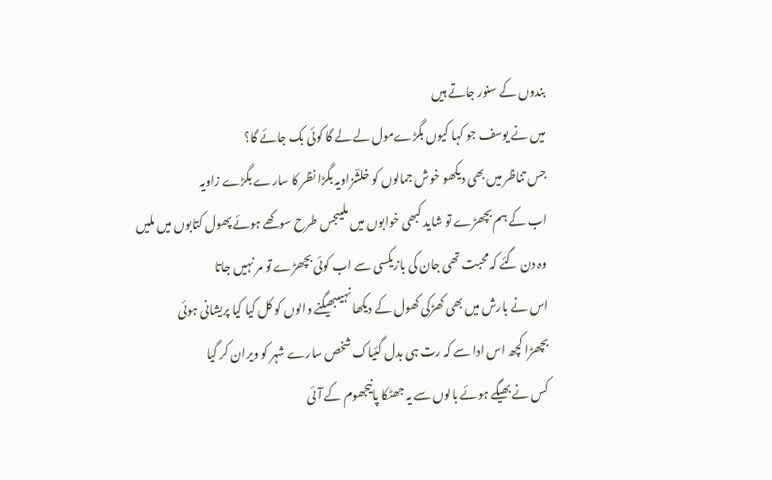بندوں کے سنور جاتے ہیں
میں نے یوسف جو کہا کیوں بگڑےمول لے لے گا کوئی بک جائے گا؟
جس تناظر میں بھی دیکھو خوش جمالوں کو خلشؔزاویہ بگڑا نظر کا سارے بگڑے زاویہ
اب کے ہم بچھڑے تو شاید کبھی خوابوں میں ملیںجس طرح سوکھے ہوئے پھول کتابوں میں ملیں
وہ دن گئے کہ محبت تھی جان کی بازیکسی سے اب کوئی بچھڑے تو مر نہیں جاتا
اس نے بارش میں بھی کھڑکی کھول کے دیکھا نہیںبھیگنے والوں کو کل کیا کیا پریشانی ہوئی
بچھڑا کچھ اس ادا سے کہ رت ہی بدل گئیاک شخص سارے شہر کو ویران کر گیا
کس نے بھیگے ہوئے بالوں سے یہ جھٹکا پانیجھوم کے آئی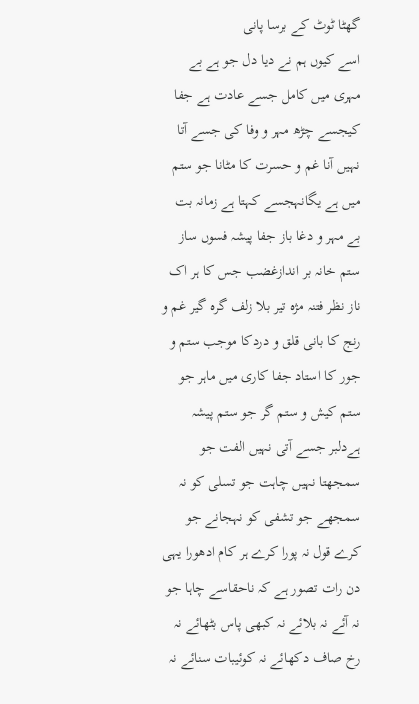گھٹا ٹوٹ کے برسا پانی
اسے کیوں ہم نے دیا دل جو ہے بے مہری میں کامل جسے عادت ہے جفا کیجسے چڑھ مہر و وفا کی جسے آتا نہیں آنا غم و حسرت کا مٹانا جو ستم میں ہے یگانہجسے کہتا ہے زمانہ بت بے مہر و دغا باز جفا پیشہ فسوں ساز ستم خانہ بر اندازغضب جس کا ہر اک ناز نظر فتنہ مژہ تیر بلا زلف گرہ گیر غم و رنج کا بانی قلق و دردکا موجب ستم و جور کا استاد جفا کاری میں ماہر جو ستم کیش و ستم گر جو ستم پیشہ ہےدلبر جسے آتی نہیں الفت جو سمجھتا نہیں چاہت جو تسلی کو نہ سمجھے جو تشفی کو نہجانے جو کرے قول نہ پورا کرے ہر کام ادھورا یہی دن رات تصور ہے کہ ناحقاسے چاہا جو نہ آئے نہ بلائے نہ کبھی پاس بٹھائے نہ رخ صاف دکھائے نہ کوئیبات سنائے نہ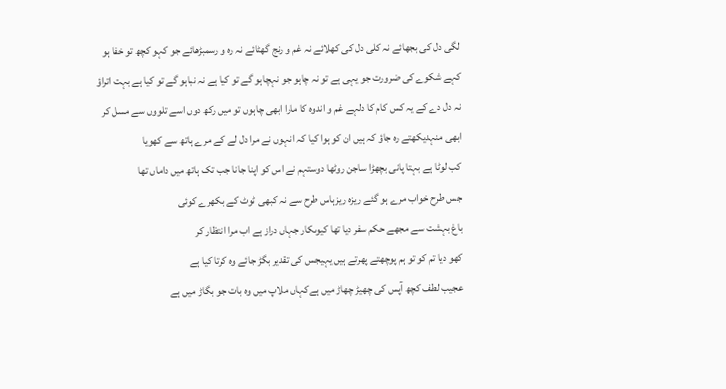لگی دل کی بجھائے نہ کلی دل کی کھلائے نہ غم و رنج گھٹائے نہ رہ و رسمبڑھائے جو کہو کچھ تو خفا ہو کہے شکوے کی ضرورت جو یہی ہے تو نہ چاہو جو نہچاہو گے تو کیا ہے نہ نباہو گے تو کیا ہے بہت اتراؤ نہ دل دے کے یہ کس کام کا دلہے غم و اندوہ کا مارا ابھی چاہوں تو میں رکھ دوں اسے تلووں سے مسل کر ابھی منہدیکھتے رہ جاؤ کہ ہیں ان کو ہوا کیا کہ انہوں نے مرا دل لے کے مرے ہاتھ سے کھویا
کب لوٹا ہے بہتا پانی بچھڑا ساجن روٹھا دوستہم نے اس کو اپنا جانا جب تک ہاتھ میں داماں تھا
جس طرح خواب مرے ہو گئے ریزہ ریزہاس طرح سے نہ کبھی ٹوٹ کے بکھرے کوئی
باغ بہشت سے مجھے حکم سفر دیا تھا کیوںکار جہاں دراز ہے اب مرا انتظار کر
کھو دیا تم کو تو ہم پوچھتے پھرتے ہیں یہیجس کی تقدیر بگڑ جائے وہ کرتا کیا ہے
عجیب لطف کچھ آپس کی چھیڑ چھاڑ میں ہےکہاں ملاپ میں وہ بات جو بگاڑ میں ہے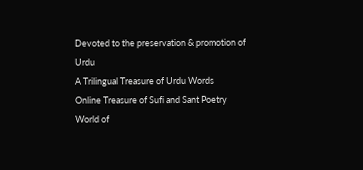Devoted to the preservation & promotion of Urdu
A Trilingual Treasure of Urdu Words
Online Treasure of Sufi and Sant Poetry
World of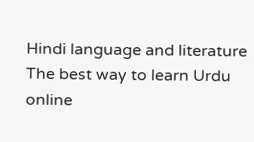Hindi language and literature
The best way to learn Urdu online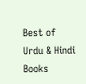Best of Urdu & Hindi Books